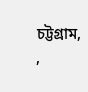চট্টগ্রাম, ,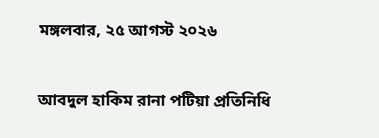মঙ্গলবার, ২৫ আগস্ট ২০২৬

আবদুল হাকিম রানা পটিয়া প্রতিনিধি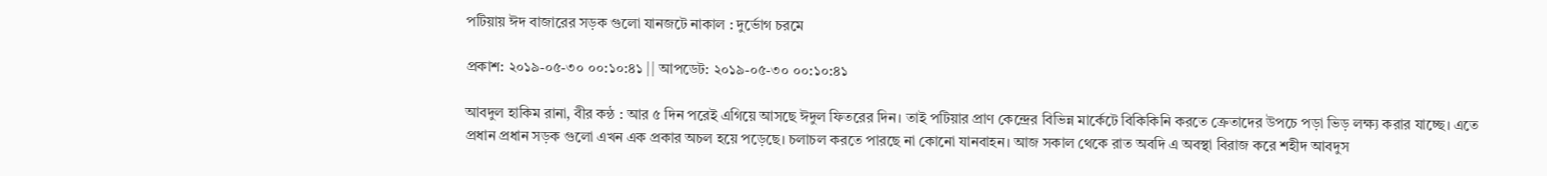পটিয়ায় ঈদ বাজারের সড়ক গুলো যানজটে নাকাল : দুর্ভোগ চরমে

প্রকাশ: ২০১৯-০৫-৩০ ০০:১০:৪১ || আপডেট: ২০১৯-০৫-৩০ ০০:১০:৪১

আবদুল হাকিম রানা, বীর কন্ঠ : আর ৫ দিন পরেই এগিয়ে আসছে ঈদুল ফিতরের দিন। তাই পটিয়ার প্রাণ কেন্দ্রের বিভিন্ন মার্কেটে বিকিকিনি করতে ক্রেতাদের উপচে পড়া ভিড় লক্ষ্য করার যাচ্ছে। এতে প্রধান প্রধান সড়ক গুলো এখন এক প্রকার অচল হয়ে পড়েছে। চলাচল করতে পারছে না কোনো যানবাহন। আজ সকাল থেকে রাত অবদি এ অবস্থা বিরাজ করে শহীদ আবদুস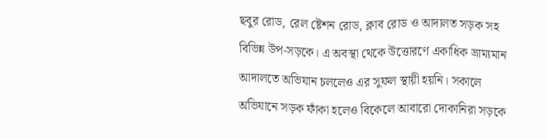ছবুর রোড, রেল ষ্টেশন রোড, ক্লাব রোড ও আদালত সড়ক সহ বিভিন্ন উপ-সড়কে। এ অবস্থা থেকে উত্তোরণে একাধিক ভ্রাম্যমান আদালতে অভিযান চললেও এর সুফল স্থায়ী হয়নি। সকালে অভিযানে সড়ক ফাঁকা হলেও বিকেলে আবারো দোকানিরা সড়কে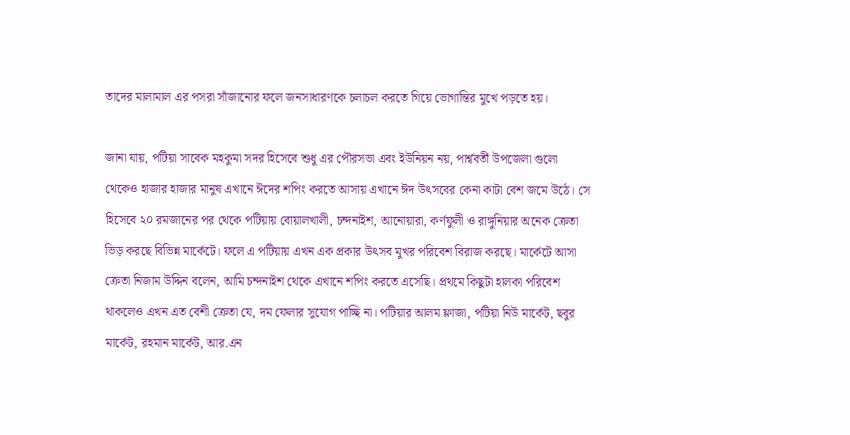তাদের মালামাল এর পসরা সাঁজানোর ফলে জনসাধারণকে চলাচল করতে গিয়ে ভোগান্তির মুখে পড়তে হয়।

জানা যায়, পটিয়া সাবেক মহকুমা সদর হিসেবে শুধু এর পৌরসভা এবং ইউনিয়ন নয়, পার্শ্ববর্তী উপজেলা গুলো থেকেও হাজার হাজার মানুষ এখানে ঈদের শপিং করতে আসায় এখানে ঈদ উৎসবের কেনা কাটা বেশ জমে উঠে। সে হিসেবে ২০ রমজানের পর থেকে পটিয়ায় বোয়ালখালী, চন্দনাইশ, আনোয়ারা, কর্ণফুলী ও রাঙ্গুনিয়ার অনেক ক্রেতা ভিড় করছে বিভিন্ন মার্কেটে। ফলে এ পটিয়ায় এখন এক প্রকার উৎসব মুখর পরিবেশ বিরাজ করছে। মার্কেটে আসা ক্রেতা নিজাম উদ্দিন বলেন, আমি চন্দনাইশ থেকে এখানে শপিং করতে এসেছি। প্রথমে কিছুটা হালকা পরিবেশ থাকলেও এখন এত বেশী ক্রেতা যে, দম ফেলার সুযোগ পাচ্ছি না। পটিয়ার আলম ফ্লাজা, পটিয়া নিউ মার্কেট, ছবুর মার্কেট, রহমান মার্কেট, আর.এন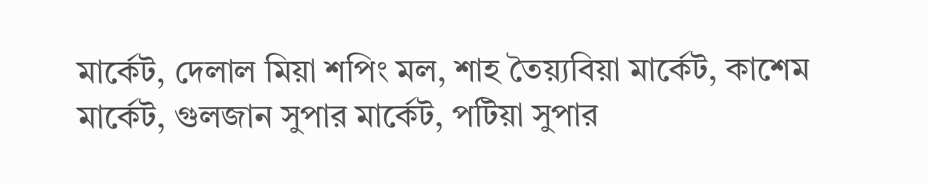মার্কেট, দেলাল মিয়া শপিং মল, শাহ তৈয়্যবিয়া মার্কেট, কাশেম মার্কেট, গুলজান সুপার মার্কেট, পটিয়া সুপার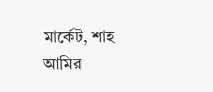মার্কেট, শাহ আমির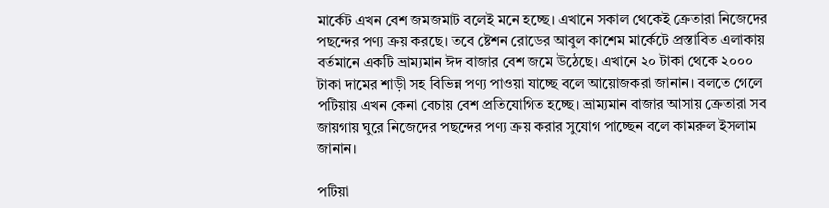মার্কেট এখন বেশ জমজমাট বলেই মনে হচ্ছে। এখানে সকাল থেকেই ক্রেতারা নিজেদের পছন্দের পণ্য ক্রয় করছে। তবে ষ্টেশন রোডের আবুল কাশেম মার্কেটে প্রস্তাবিত এলাকায় বর্তমানে একটি ভ্রাম্যমান ঈদ বাজার বেশ জমে উঠেছে। এখানে ২০ টাকা থেকে ২০০০ টাকা দামের শাড়ী সহ বিভিন্ন পণ্য পাওয়া যাচ্ছে বলে আয়োজকরা জানান। বলতে গেলে পটিয়ায় এখন কেনা বেচায় বেশ প্রতিযোগিত হচ্ছে। ভ্রাম্যমান বাজার আসায় ক্রেতারা সব জায়গায় ঘুরে নিজেদের পছন্দের পণ্য ক্রয় করার সুযোগ পাচ্ছেন বলে কামরুল ইসলাম জানান।

পটিয়া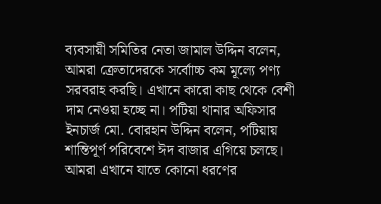ব্যবসায়ী সমিতির নেতা জামাল উদ্দিন বলেন, আমরা ক্রেতাদেরকে সর্বোাচ্চ কম মূল্যে পণ্য সরবরাহ করছি। এখানে কারো কাছ থেকে বেশী দাম নেওয়া হচ্ছে না। পটিয়া থানার অফিসার ইনচার্জ মো. বোরহান উদ্দিন বলেন, পটিয়ায় শান্তিপূর্ণ পরিবেশে ঈদ বাজার এগিয়ে চলছে। আমরা এখানে যাতে কোনো ধরণের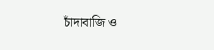চাঁদাবাজি ও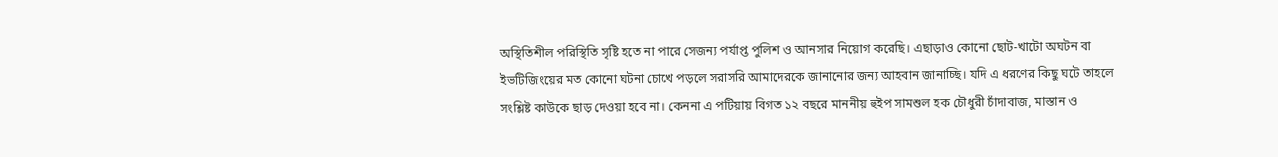অস্থিতিশীল পরিস্থিতি সৃষ্টি হতে না পারে সেজন্য পর্যাপ্ত পুলিশ ও আনসার নিয়োগ করেছি। এছাড়াও কোনো ছোট-খাটো অঘটন বা ইভটিজিংয়ের মত কোনো ঘটনা চোখে পড়লে সরাসরি আমাদেরকে জানানোর জন্য আহবান জানাচ্ছি। যদি এ ধরণের কিছু ঘটে তাহলে সংশ্লিষ্ট কাউকে ছাড় দেওয়া হবে না। কেননা এ পটিয়ায় বিগত ১২ বছরে মাননীয় হুইপ সামশুল হক চৌধুরী চাঁদাবাজ, মাস্তান ও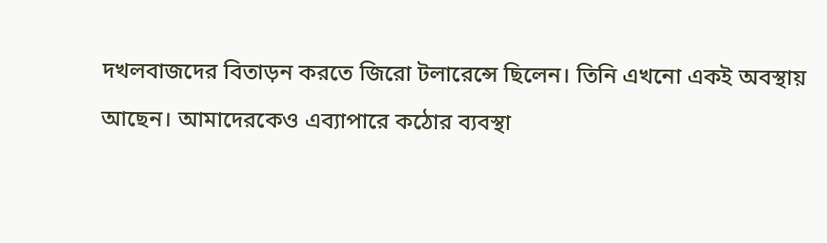দখলবাজদের বিতাড়ন করতে জিরো টলারেন্সে ছিলেন। তিনি এখনো একই অবস্থায় আছেন। আমাদেরকেও এব্যাপারে কঠোর ব্যবস্থা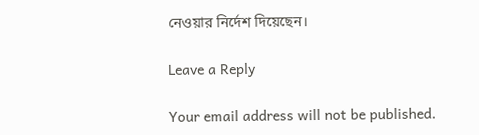নেওয়ার নির্দেশ দিয়েছেন।

Leave a Reply

Your email address will not be published.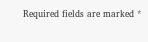Required fields are marked *